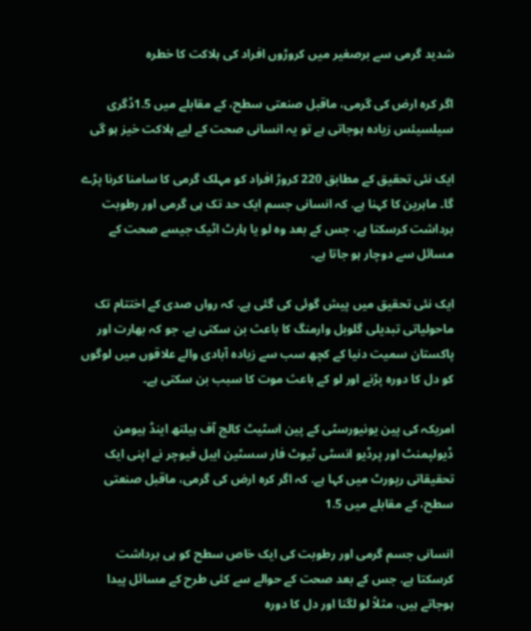شدید گرمی سے برصغیر میں کروڑوں افراد کی ہلاکت کا خطرہ

اگر کرہ ارض کی گرمی، ماقبل صنعتی سطح، کے مقابلے میں 1.5ڈگری سیلسیئس زیادہ ہوجاتی ہے تو یہ انسانی صحت کے لیے ہلاکت خیز ہو گی

ایک نئی تحقیق کے مطابق 220 کروڑ افراد کو مہلک گرمی کا سامنا کرنا پڑے گا۔ ماہرین کا کہنا ہے. کہ انسانی جسم ایک حد تک ہی گرمی اور رطوبت برداشت کرسکتا ہے، جس کے بعد وہ لو یا ہارٹ اٹیک جیسے صحت کے مسائل سے دوچار ہو جاتا ہے۔

ایک نئی تحقیق میں پیش گوئی کی گئی ہے. کہ رواں صدی کے اختتام تک ماحولیاتی تبدیلی گلوبل وارمنگ کا باعث بن سکتی ہے. جو کہ بھارت اور پاکستان سمیت دنیا کے کچھ سب سے زیادہ آبادی والے علاقوں میں لوگوں کو دل کا دورہ پڑنے اور لو کے باعث موت کا سبب بن سکتی ہے۔

امریکہ کی پین یونیورسٹی کے پین اسٹیٹ کالج آف ہیلتھ اینڈ ہیومن ڈیولپمنٹ اور پرڈیو انسٹی ٹیوٹ فار سسٹین ایبل فیوچر نے اپنی ایک تحقیقاتی رپورٹ میں کہا ہے. کہ اگر کرہ ارض کی گرمی، ماقبل صنعتی سطح، کے مقابلے میں 1.5

انسانی جسم گرمی اور رطوبت کی ایک خاص سطح کو ہی برداشت کرسکتا ہے. جس کے بعد صحت کے حوالے سے کئی طرح کے مسائل پیدا ہوجاتے ہیں، مثلاً لو لگنا اور دل کا دورہ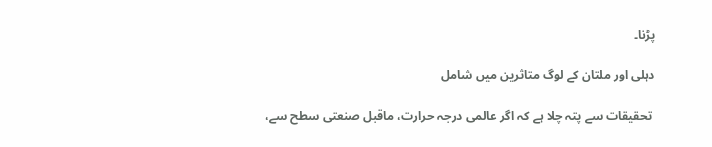پڑنا۔

دہلی اور ملتان کے لوگ متاثرین میں شامل

 تحقیقات سے پتہ چلا ہے کہ اگر عالمی درجہ حرارت، ماقبل صنعتی سطح سے،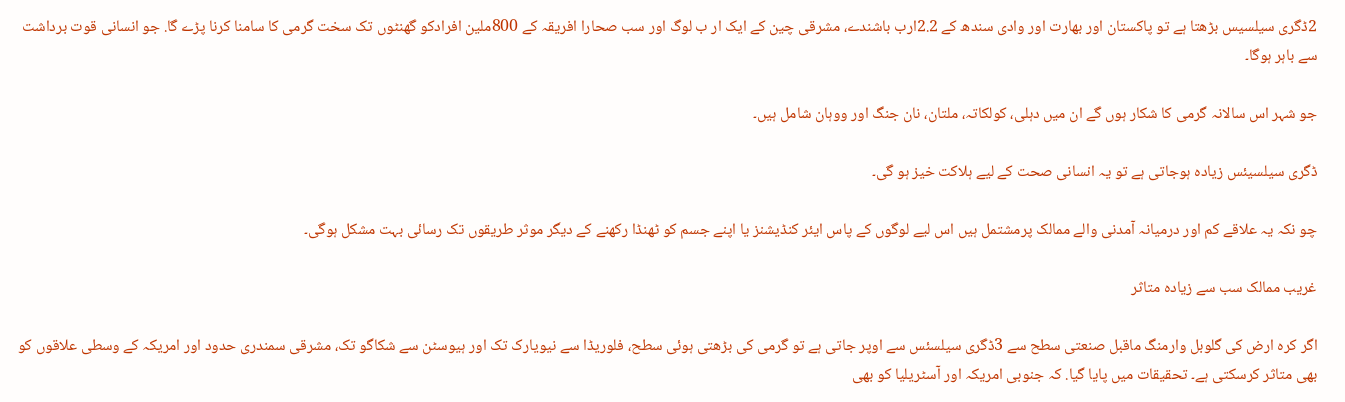2ڈگری سیلسیس بڑھتا ہے تو پاکستان اور بھارت اور وادی سندھ کے 2.2ارب باشندے، مشرقی چین کے ایک ار ب لوگ اور سب صحارا افریقہ کے 800ملین افرادکو گھنٹوں تک سخت گرمی کا سامنا کرنا پڑے گا. جو انسانی قوت برداشت سے باہر ہوگا۔

جو شہر اس سالانہ گرمی کا شکار ہوں گے ان میں دہلی، کولکاتہ، ملتان، نان جنگ اور ووہان شامل ہیں۔

ڈگری سیلسیئس زیادہ ہوجاتی ہے تو یہ انسانی صحت کے لیے ہلاکت خیز ہو گی۔

چو نکہ یہ علاقے کم اور درمیانہ آمدنی والے ممالک پرمشتمل ہیں اس لیے لوگوں کے پاس ایئر کنڈیشنز یا اپنے جسم کو ٹھنڈا رکھنے کے دیگر موثر طریقوں تک رسائی بہت مشکل ہوگی۔

غریب ممالک سب سے زیادہ متاثر

اگر کرہ ارض کی گلوبل وارمنگ ماقبل صنعتی سطح سے 3ڈگری سیلسئس سے اوپر جاتی ہے تو گرمی کی بڑھتی ہوئی سطح، فلوریڈا سے نیویارک تک اور ہیوسٹن سے شکاگو تک، مشرقی سمندری حدود اور امریکہ کے وسطی علاقوں کو بھی متاثر کرسکتی ہے۔ تحقیقات میں پایا گیا. کہ جنوبی امریکہ اور آسٹریلیا کو بھی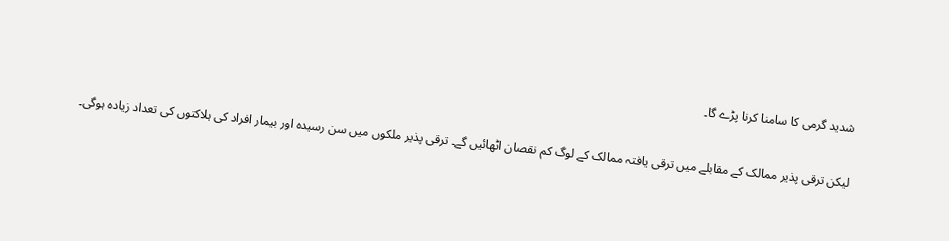شدید گرمی کا سامنا کرنا پڑے گا۔

لیکن ترقی پذیر ممالک کے مقابلے میں ترقی یافتہ ممالک کے لوگ کم نقصان اٹھائیں گے۔ ترقی پذیر ملکوں میں سن رسیدہ اور بیمار افراد کی ہلاکتوں کی تعداد زیادہ ہوگی۔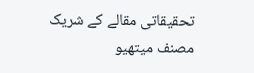تحقیقاتی مقالے کے شریک مصنف میتھیو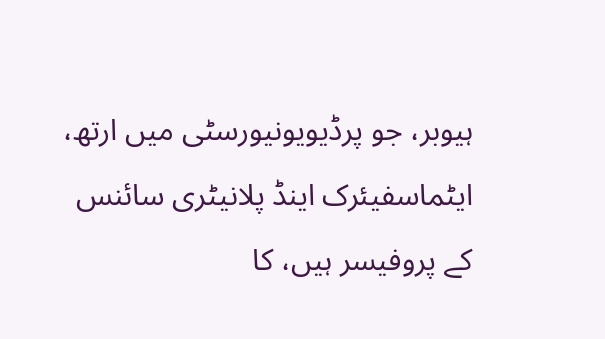ہیوبر، جو پرڈیویونیورسٹی میں ارتھ، ایٹماسفیئرک اینڈ پلانیٹری سائنس کے پروفیسر ہیں، کا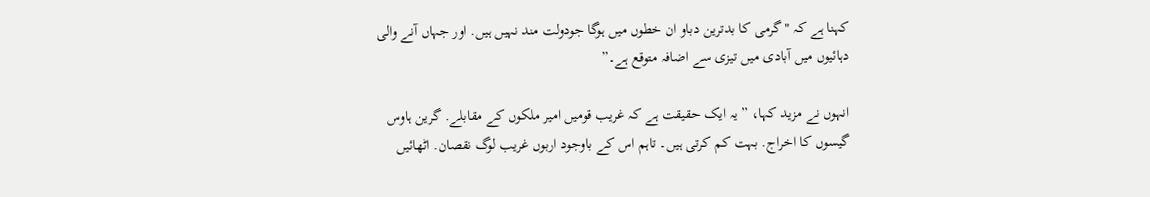کہنا ہے کہ "گرمی کا بدترین دباو ان خطوں میں ہوگا جودولت مند نہیں ہیں. اور جہاں آنے والی دہائیوں میں آبادی میں تیزی سے اضافہ متوقع ہے۔”

انہوں نے مزید کہا، ” یہ ایک حقیقت ہے کہ غریب قومیں امیر ملکوں کے مقابلے. گرین ہاوس گیسوں کا اخراج. بہت کم کرتی ہیں۔ تاہم اس کے باوجود اربوں غریب لوگ نقصان. اٹھائیں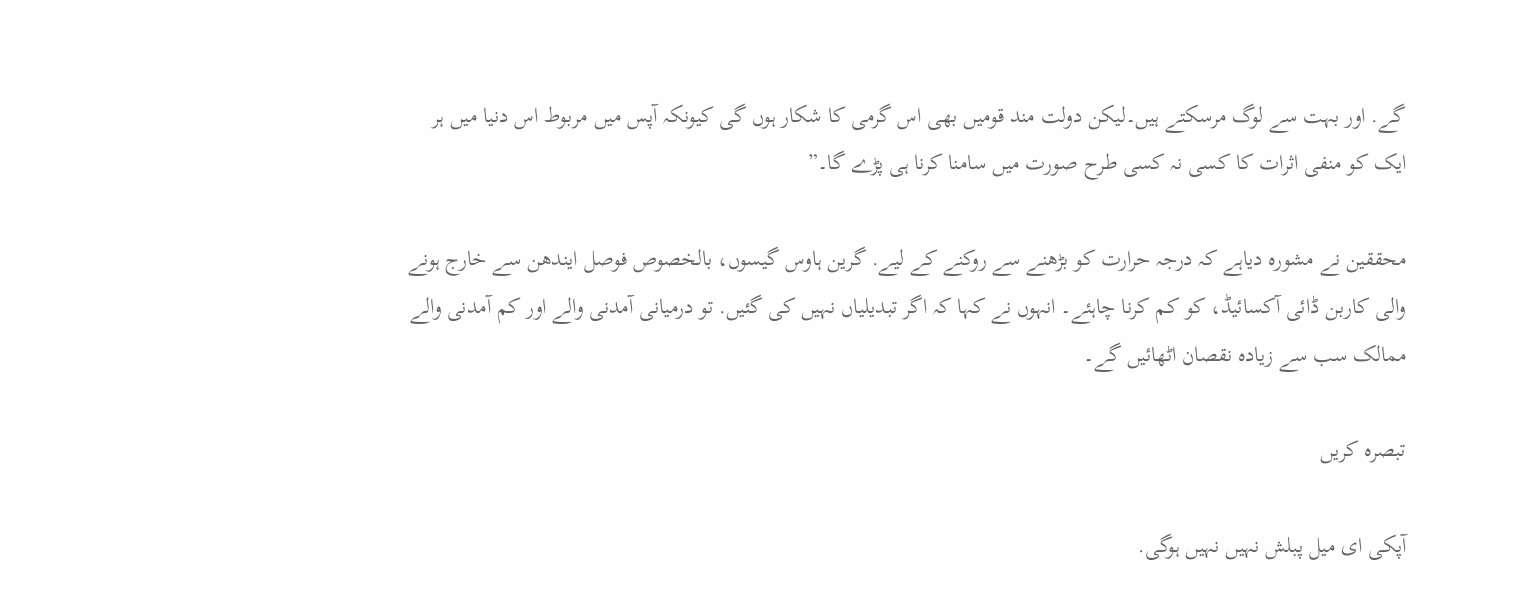گے. اور بہت سے لوگ مرسکتے ہیں۔لیکن دولت مند قومیں بھی اس گرمی کا شکار ہوں گی کیونکہ آپس میں مربوط اس دنیا میں ہر ایک کو منفی اثرات کا کسی نہ کسی طرح صورت میں سامنا کرنا ہی پڑے گا۔”

محققین نے مشورہ دیاہے کہ درجہ حرارت کو بڑھنے سے روکنے کے لیے. گرین ہاوس گیسوں، بالخصوص فوصل ایندھن سے خارج ہونے والی کاربن ڈائی آکسائیڈ، کو کم کرنا چاہئے۔ انہوں نے کہا کہ اگر تبدیلیاں نہیں کی گئیں. تو درمیانی آمدنی والے اور کم آمدنی والے ممالک سب سے زیادہ نقصان اٹھائیں گے۔

تبصرہ کريں

آپکی ای ميل پبلش نہيں نہيں ہوگی.